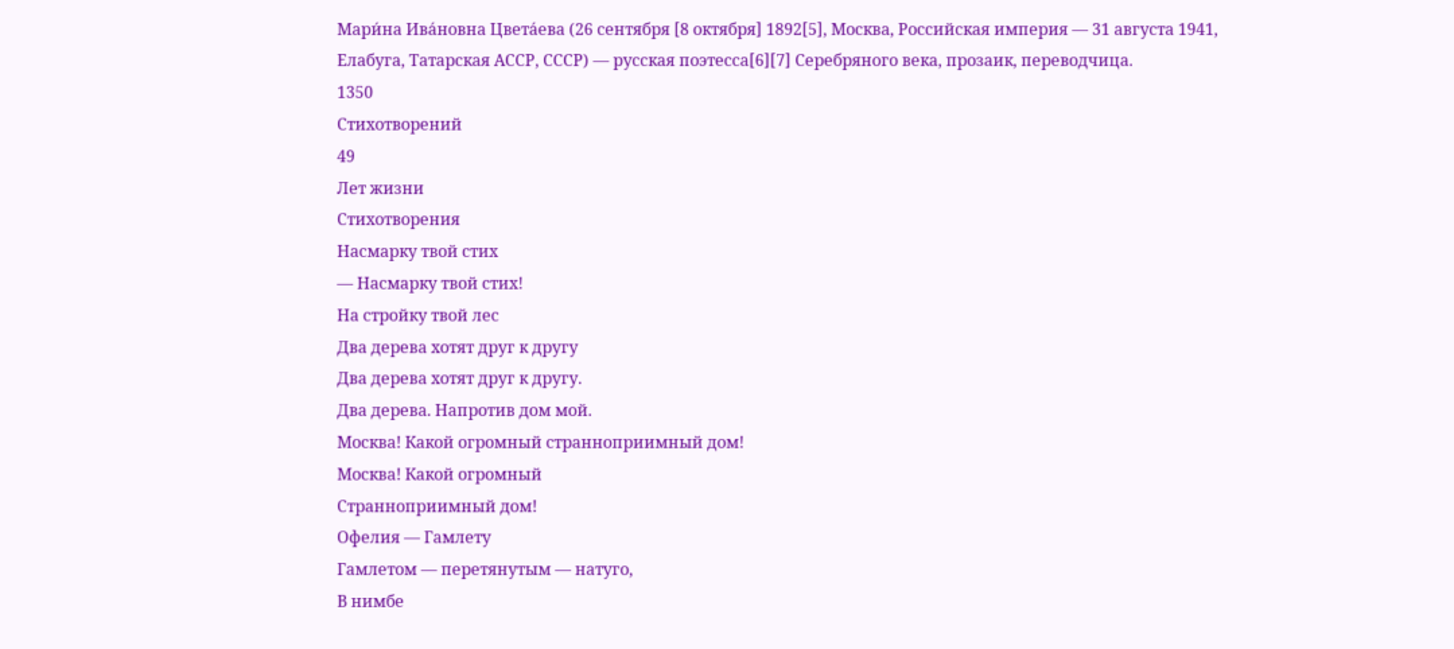Мари́на Ива́новна Цвета́ева (26 сентября [8 октября] 1892[5], Москва, Российская империя — 31 августа 1941, Елабуга, Татарская АССР, СССР) — русская поэтесса[6][7] Серебряного века, прозаик, переводчица.
1350
Стихотворений
49
Лет жизни
Стихотворения
Насмарку твой стих
— Насмарку твой стих!
На стройку твой лес
Два дерева хотят друг к другу
Два дерева хотят друг к другу.
Два дерева. Напротив дом мой.
Москва! Какой огромный странноприимный дом!
Москва! Какой огромный
Странноприимный дом!
Офелия — Гамлету
Гамлетом — перетянутым — натуго,
В нимбе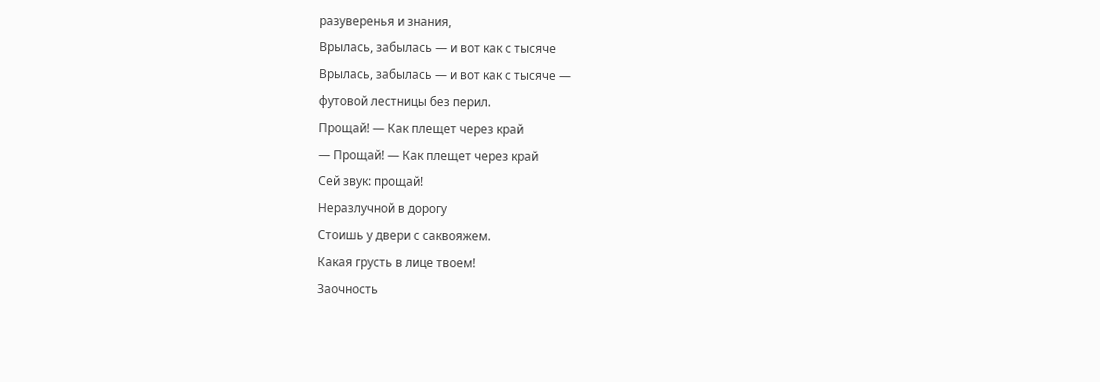разуверенья и знания,
Врылась, забылась — и вот как с тысяче
Врылась, забылась — и вот как с тысяче —
футовой лестницы без перил.
Прощай! — Как плещет через край
— Прощай! — Как плещет через край
Сей звук: прощай!
Неразлучной в дорогу
Стоишь у двери с саквояжем.
Какая грусть в лице твоем!
Заочность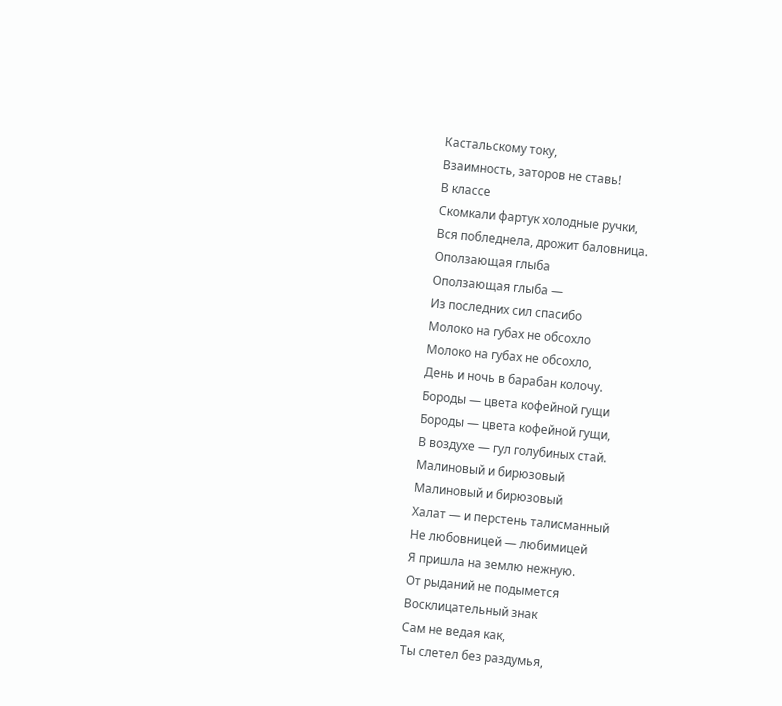Кастальскому току,
Взаимность, заторов не ставь!
В классе
Скомкали фартук холодные ручки,
Вся побледнела, дрожит баловница.
Оползающая глыба
Оползающая глыба —
Из последних сил спасибо
Молоко на губах не обсохло
Молоко на губах не обсохло,
День и ночь в барабан колочу.
Бороды — цвета кофейной гущи
Бороды — цвета кофейной гущи,
В воздухе — гул голубиных стай.
Малиновый и бирюзовый
Малиновый и бирюзовый
Халат — и перстень талисманный
Не любовницей — любимицей
Я пришла на землю нежную.
От рыданий не подымется
Восклицательный знак
Сам не ведая как,
Ты слетел без раздумья,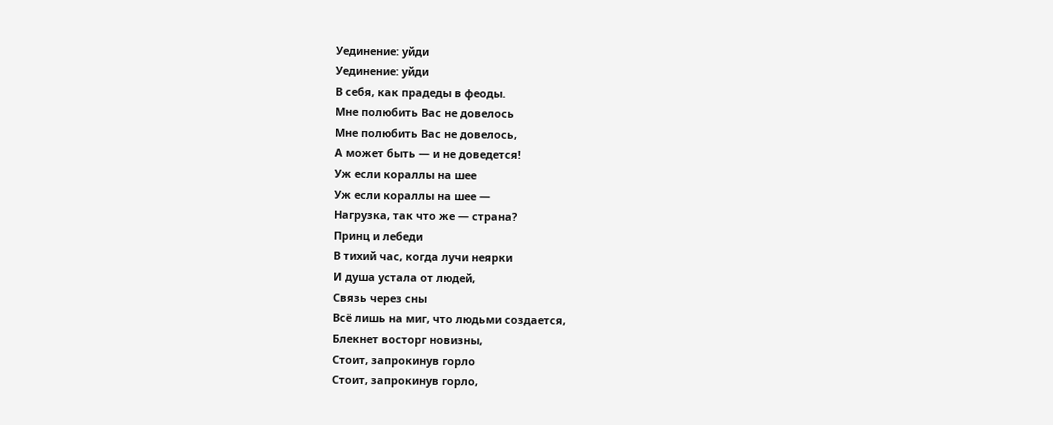Уединение: уйди
Уединение: уйди
В себя, как прадеды в феоды.
Мне полюбить Вас не довелось
Мне полюбить Вас не довелось,
А может быть — и не доведется!
Уж если кораллы на шее
Уж если кораллы на шее —
Нагрузка, так что же — страна?
Принц и лебеди
В тихий час, когда лучи неярки
И душа устала от людей,
Связь через сны
Всё лишь на миг, что людьми создается,
Блекнет восторг новизны,
Стоит, запрокинув горло
Стоит, запрокинув горло,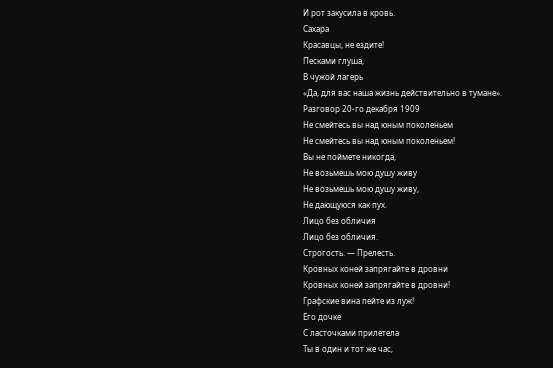И рот закусила в кровь.
Сахара
Красавцы, не ездите!
Песками глуша,
В чужой лагерь
«Да, для вас наша жизнь действительно в тумане».
Разговор 20-гo декабря 1909
Не смейтесь вы над юным поколеньем
Не смейтесь вы над юным поколеньем!
Вы не поймете никогда,
Не возьмешь мою душу живу
Не возьмешь мою душу живу,
Не дающуюся как пух.
Лицо без обличия
Лицо без обличия.
Строгость. — Прелесть.
Кровных коней запрягайте в дровни
Кровных коней запрягайте в дровни!
Графские вина пейте из луж!
Его дочке
С ласточками прилетела
Ты в один и тот же час,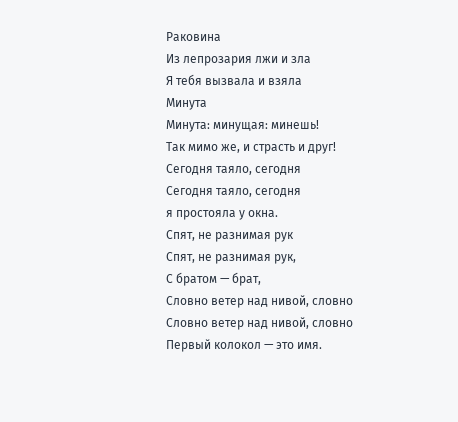Раковина
Из лепрозария лжи и зла
Я тебя вызвала и взяла
Минута
Минута: минущая: минешь!
Так мимо же, и страсть и друг!
Сегодня таяло, сегодня
Сегодня таяло, сегодня
я простояла у окна.
Спят, не разнимая рук
Спят, не разнимая рук,
С братом — брат,
Словно ветер над нивой, словно
Словно ветер над нивой, словно
Первый колокол — это имя.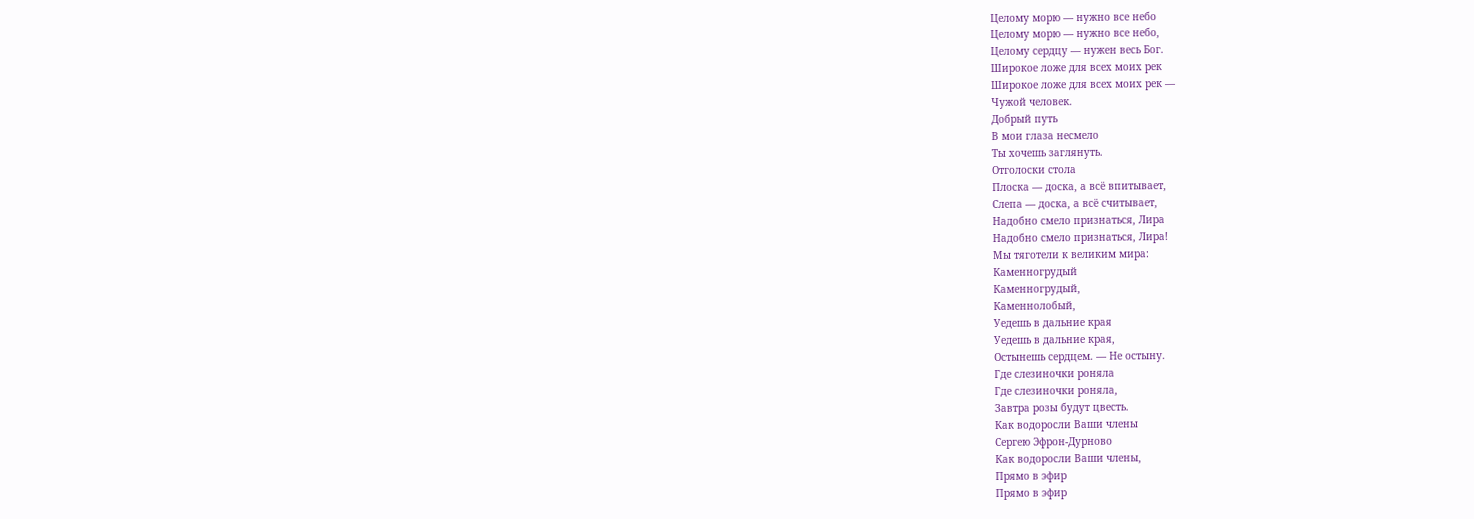Целому морю — нужно все небо
Целому морю — нужно все небо,
Целому сердцу — нужен весь Бог.
Широкое ложе для всех моих рек
Широкое ложе для всех моих рек —
Чужой человек.
Добрый путь
В мои глаза несмело
Ты хочешь заглянуть.
Отголоски стола
Плоска — доска, а всё впитывает,
Слепа — доска, а всё считывает,
Надобно смело признаться, Лира
Надобно смело признаться, Лира!
Мы тяготели к великим мира:
Каменногрудый
Каменногрудый,
Каменнолобый,
Уедешь в дальние края
Уедешь в дальние края,
Остынешь сердцем. — Не остыну.
Где слезиночки роняла
Где слезиночки роняла,
Завтра розы будут цвесть.
Как водоросли Ваши члены
Сергею Эфрон-Дурново
Как водоросли Ваши члены,
Прямо в эфир
Прямо в эфир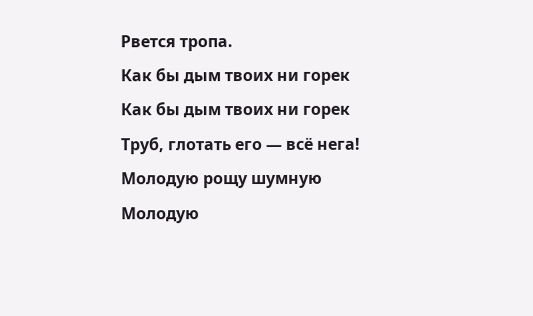Рвется тропа.
Как бы дым твоих ни горек
Как бы дым твоих ни горек
Труб, глотать его — всё нега!
Молодую рощу шумную
Молодую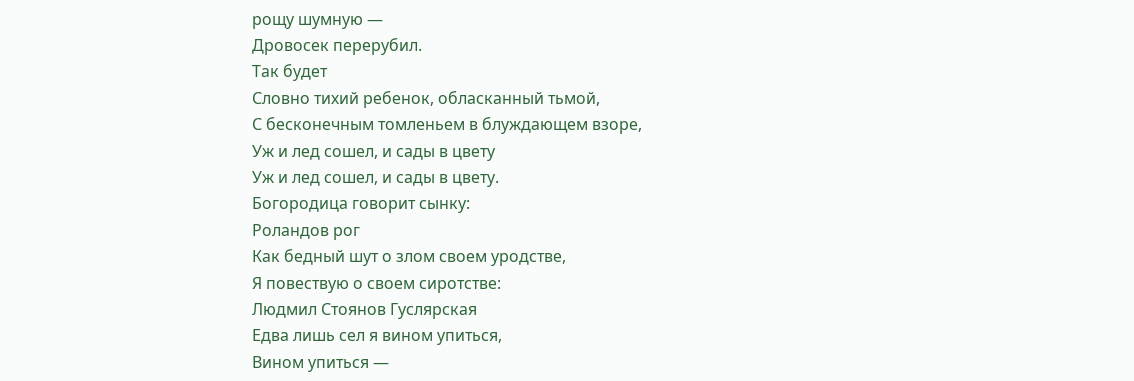рощу шумную —
Дровосек перерубил.
Так будет
Словно тихий ребенок, обласканный тьмой,
С бесконечным томленьем в блуждающем взоре,
Уж и лед сошел, и сады в цвету
Уж и лед сошел, и сады в цвету.
Богородица говорит сынку:
Роландов рог
Как бедный шут о злом своем уродстве,
Я повествую о своем сиротстве:
Людмил Стоянов Гуслярская
Едва лишь сел я вином упиться,
Вином упиться —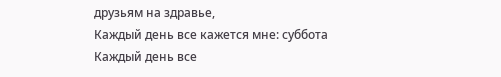друзьям на здравье,
Каждый день все кажется мне: суббота
Каждый день все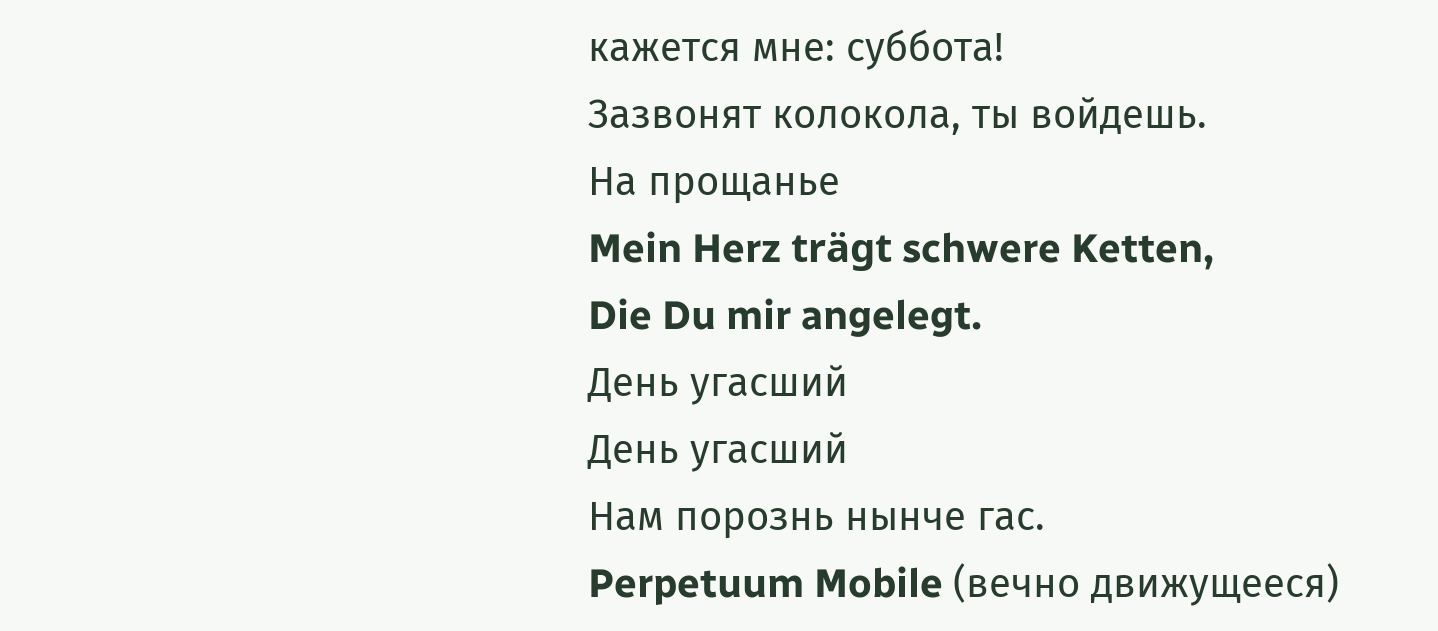кажется мне: суббота!
Зазвонят колокола, ты войдешь.
На прощанье
Mein Herz trägt schwere Ketten,
Die Du mir angelegt.
День угасший
День угасший
Нам порознь нынче гас.
Perpetuum Mobile (вечно движущееся)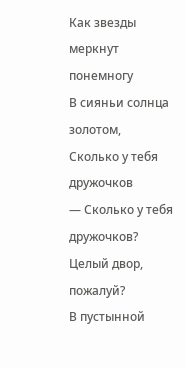Как звезды меркнут понемногу
В сияньи солнца золотом,
Сколько у тебя дружочков
— Сколько у тебя дружочков?
Целый двор, пожалуй?
В пустынной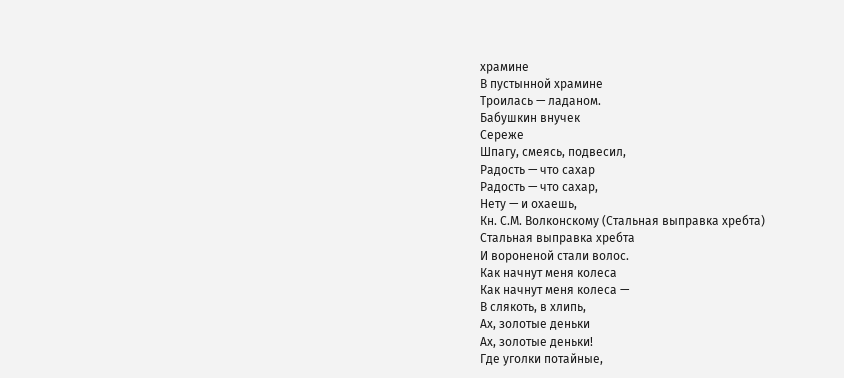храмине
В пустынной храмине
Троилась — ладаном.
Бабушкин внучек
Сереже
Шпагу, смеясь, подвесил,
Радость — что сахар
Радость — что сахар,
Нету — и охаешь,
Кн. С.М. Волконскому (Стальная выправка хребта)
Стальная выправка хребта
И вороненой стали волос.
Как начнут меня колеса
Как начнут меня колеса —
В слякоть, в хлипь,
Ах, золотые деньки
Ах, золотые деньки!
Где уголки потайные,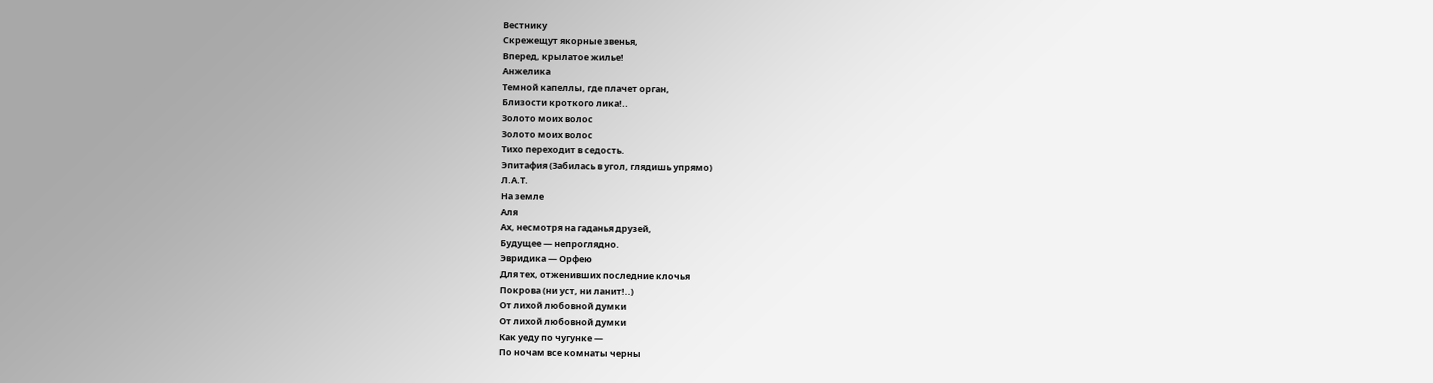Вестнику
Скрежещут якорные звенья,
Вперед, крылатое жилье!
Анжелика
Темной капеллы, где плачет орган,
Близости кроткого лика!..
Золото моих волос
Золото моих волос
Тихо переходит в седость.
Эпитафия (Забилась в угол, глядишь упрямо)
Л.А.Т.
На земле
Аля
Ах, несмотря на гаданья друзей,
Будущее — непроглядно.
Эвридика — Орфею
Для тех, отженивших последние клочья
Покрова (ни уст, ни ланит!..)
От лихой любовной думки
От лихой любовной думки
Как уеду по чугунке —
По ночам все комнаты черны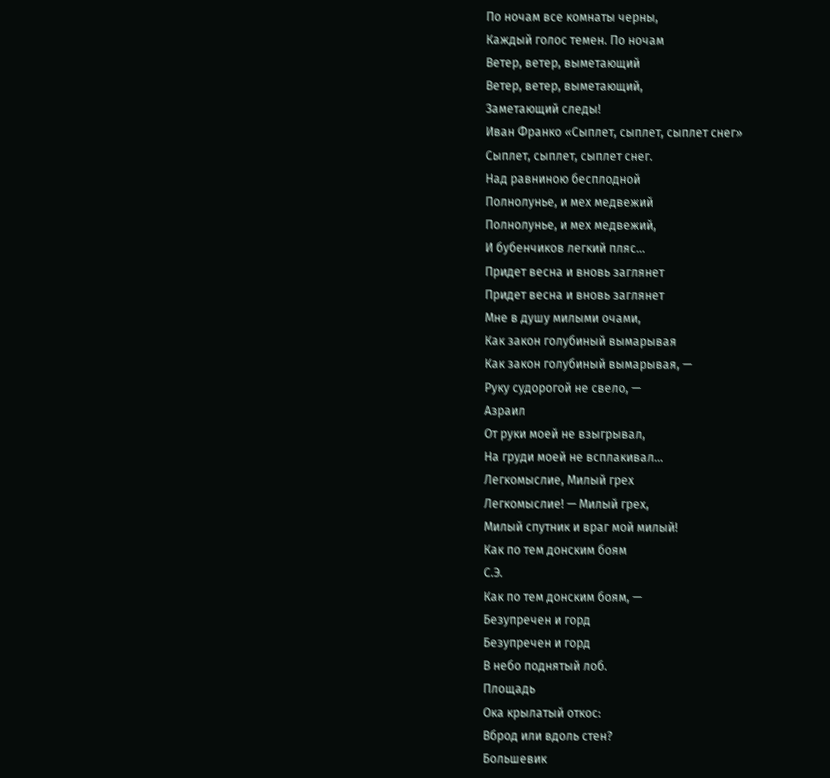По ночам все комнаты черны,
Каждый голос темен. По ночам
Ветер, ветер, выметающий
Ветер, ветер, выметающий,
Заметающий следы!
Иван Франко «Сыплет, сыплет, сыплет снег»
Сыплет, сыплет, сыплет снег.
Над равниною бесплодной
Полнолунье, и мех медвежий
Полнолунье, и мех медвежий,
И бубенчиков легкий пляс…
Придет весна и вновь заглянет
Придет весна и вновь заглянет
Мне в душу милыми очами,
Как закон голубиный вымарывая
Как закон голубиный вымарывая, —
Руку судорогой не свело, —
Азраил
От руки моей не взыгрывал,
На груди моей не всплакивал…
Легкомыслие, Милый грех
Легкомыслие! — Милый грех,
Милый спутник и враг мой милый!
Как по тем донским боям
С.Э.
Как по тем донским боям, —
Безупречен и горд
Безупречен и горд
В небо поднятый лоб.
Площадь
Ока крылатый откос:
Вброд или вдоль стен?
Большевик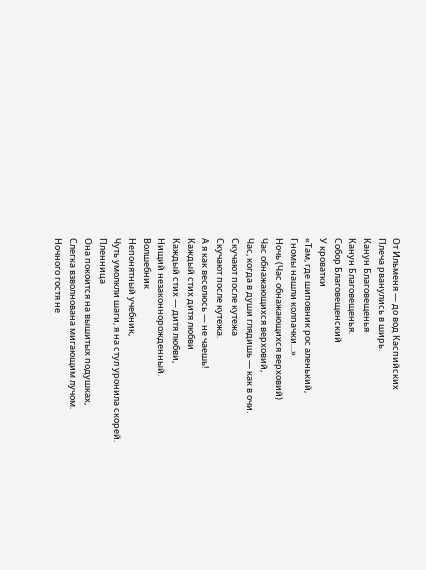От Ильменя — до вод Каспийских
Плеча рванулись в ширь.
Канун Благовещенья
Канун Благовещенья.
Собор Благовещенский
У кроватки
«Там, где шиповник рос аленький,
Гномы нашли колпачки…»
Ночь (Час обнажающихся верховий)
Час обнажающихся верховий,
Час, когда в души глядишь — как в очи.
Скучают после кутежа
Скучают после кутежа.
А я как веселюсь — не чаешь!
Каждый стих дитя любви
Каждый стих — дитя любви,
Нищий незаконнорожденный.
Волшебник
Непонятный учебник,
Чуть умолкли шаги, я на стул уронила скорей.
Пленница
Она покоится на вышитых подушках,
Слегка взволнована мигающим лучом.
Ночного гостя не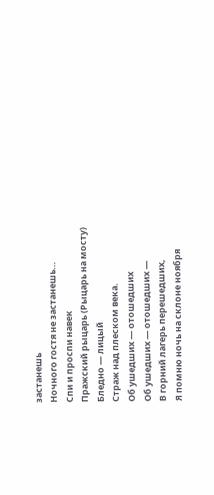застанешь
Ночного гостя не застанешь…
Спи и проспи навек
Пражский рыцарь (Рыцарь на мосту)
Бледно — лицый
Страж над плеском века.
Об ушедших — отошедших
Об ушедших — отошедших —
В горний лагерь перешедших,
Я помню ночь на склоне ноября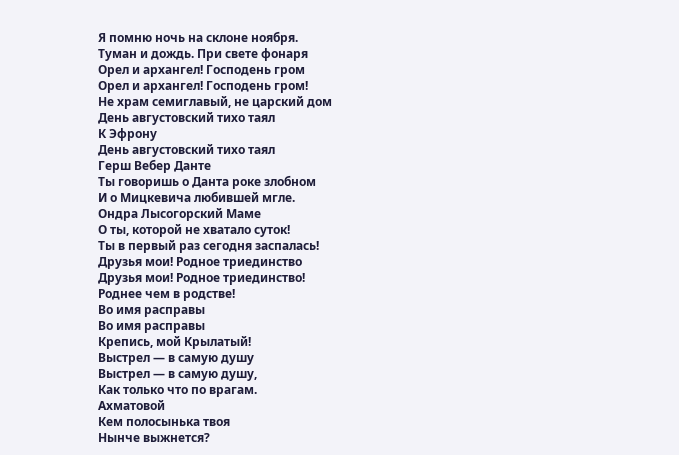Я помню ночь на склоне ноября.
Туман и дождь. При свете фонаря
Орел и архангел! Господень гром
Орел и архангел! Господень гром!
Не храм семиглавый, не царский дом
День августовский тихо таял
К Эфрону
День августовский тихо таял
Герш Вебер Данте
Ты говоришь о Данта роке злобном
И о Мицкевича любившей мгле.
Ондра Лысогорский Маме
О ты, которой не хватало суток!
Ты в первый раз сегодня заспалась!
Друзья мои! Родное триединство
Друзья мои! Родное триединство!
Роднее чем в родстве!
Во имя расправы
Во имя расправы
Крепись, мой Крылатый!
Выстрел — в самую душу
Выстрел — в самую душу,
Как только что по врагам.
Ахматовой
Кем полосынька твоя
Нынче выжнется?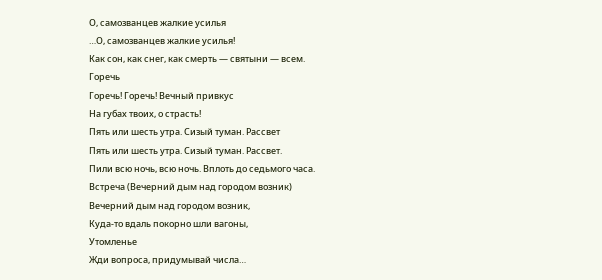О, самозванцев жалкие усилья
…О, самозванцев жалкие усилья!
Как сон, как снег, как смерть — святыни — всем.
Горечь
Горечь! Горечь! Вечный привкус
На губах твоих, о страсть!
Пять или шесть утра. Сизый туман. Рассвет
Пять или шесть утра. Сизый туман. Рассвет.
Пили всю ночь, всю ночь. Вплоть до седьмого часа.
Встреча (Вечерний дым над городом возник)
Вечерний дым над городом возник,
Куда-то вдаль покорно шли вагоны,
Утомленье
Жди вопроса, придумывай числа…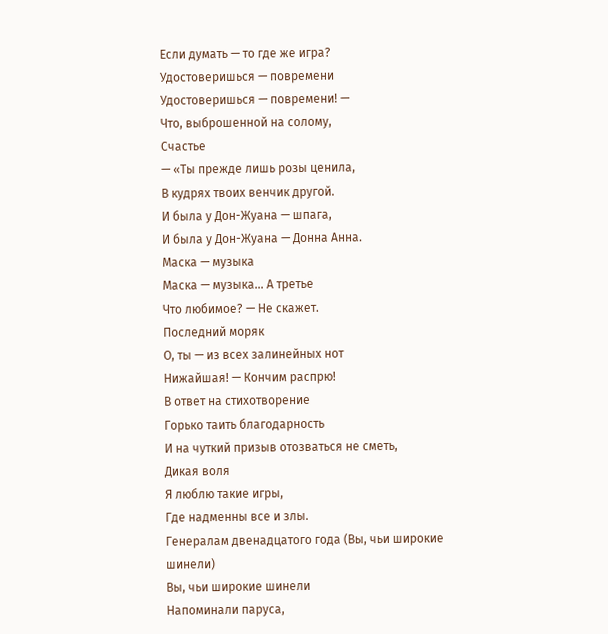Если думать — то где же игра?
Удостоверишься — повремени
Удостоверишься — повремени! —
Что, выброшенной на солому,
Счастье
— «Ты прежде лишь розы ценила,
В кудрях твоих венчик другой.
И была у Дон-Жуана — шпага,
И была у Дон-Жуана — Донна Анна.
Маска — музыка
Маска — музыка… А третье
Что любимое? — Не скажет.
Последний моряк
О, ты — из всех залинейных нот
Нижайшая! — Кончим распрю!
В ответ на стихотворение
Горько таить благодарность
И на чуткий призыв отозваться не сметь,
Дикая воля
Я люблю такие игры,
Где надменны все и злы.
Генералам двенадцатого года (Вы, чьи широкие шинели)
Вы, чьи широкие шинели
Напоминали паруса,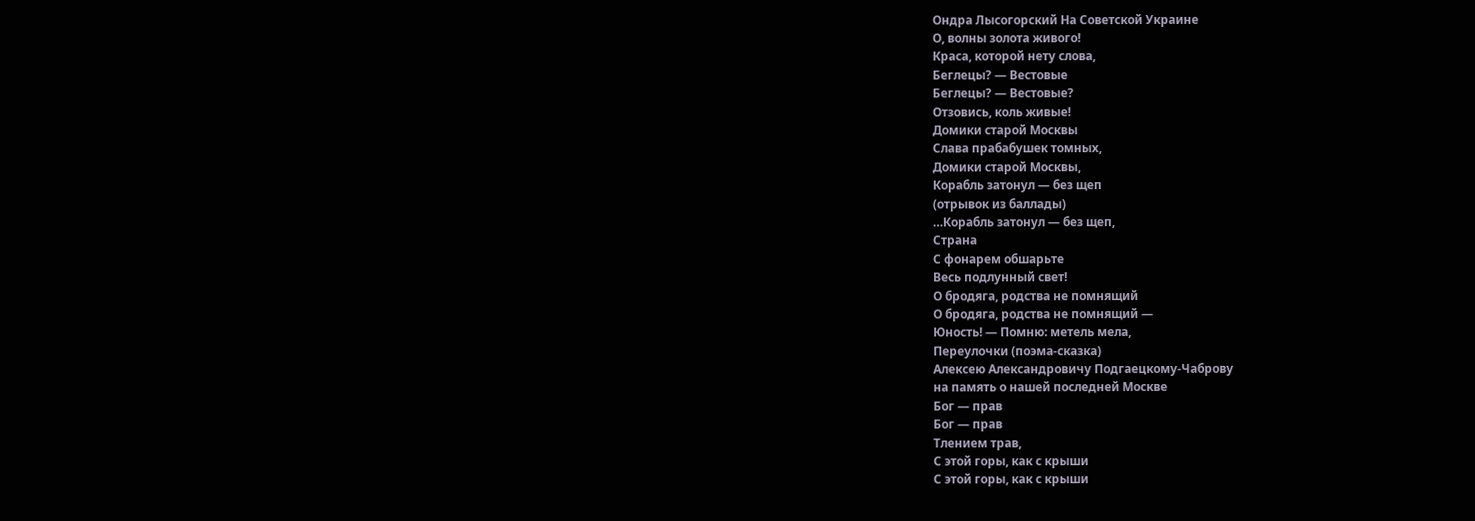Ондра Лысогорский На Советской Украине
О, волны золота живого!
Краса, которой нету слова,
Беглецы? — Вестовые
Беглецы? — Вестовые?
Отзовись, коль живые!
Домики старой Москвы
Слава прабабушек томных,
Домики старой Москвы,
Корабль затонул — без щеп
(отрывок из баллады)
…Корабль затонул — без щеп,
Страна
С фонарем обшарьте
Весь подлунный свет!
О бродяга, родства не помнящий
О бродяга, родства не помнящий —
Юность! — Помню: метель мела,
Переулочки (поэма-сказка)
Алексею Александровичу Подгаецкому-Чаброву
на память о нашей последней Москве
Бог — прав
Бог — прав
Тлением трав,
С этой горы, как с крыши
С этой горы, как с крыши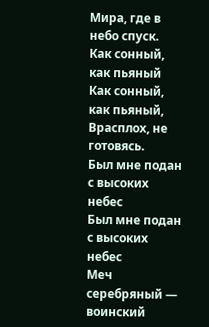Мира, где в небо спуск.
Как сонный, как пьяный
Как сонный, как пьяный,
Врасплох, не готовясь.
Был мне подан с высоких небес
Был мне подан с высоких небес
Меч серебряный — воинский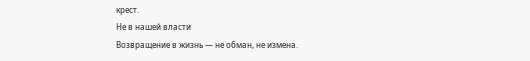крест.
Не в нашей власти
Возвращение в жизнь — не обман, не измена.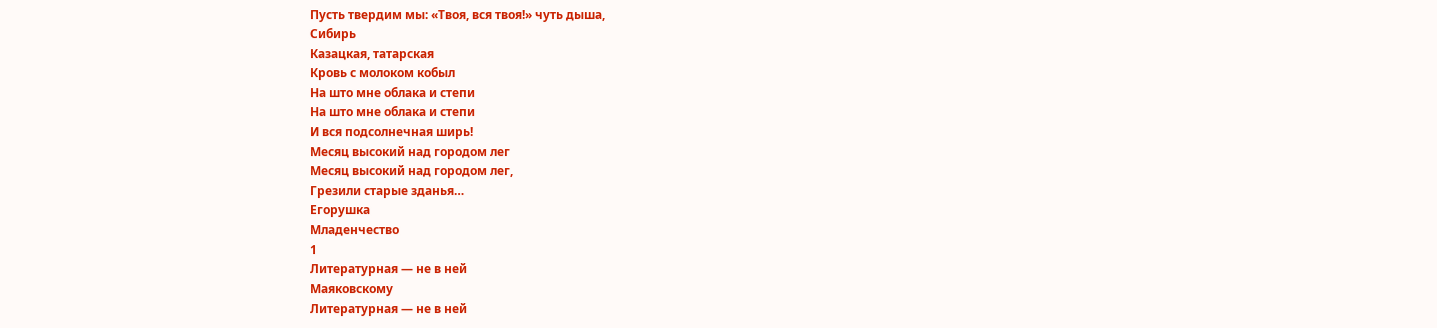Пусть твердим мы: «Твоя, вся твоя!» чуть дыша,
Сибирь
Казацкая, татарская
Кровь с молоком кобыл
На што мне облака и степи
На што мне облака и степи
И вся подсолнечная ширь!
Месяц высокий над городом лег
Месяц высокий над городом лег,
Грезили старые зданья…
Егорушка
Младенчество
1
Литературная — не в ней
Маяковскому
Литературная — не в ней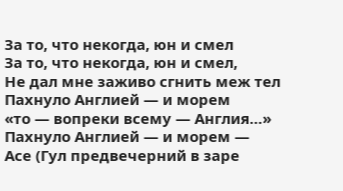За то, что некогда, юн и смел
За то, что некогда, юн и смел,
Не дал мне заживо сгнить меж тел
Пахнуло Англией — и морем
«то — вопреки всему — Англия…»
Пахнуло Англией — и морем —
Асе (Гул предвечерний в заре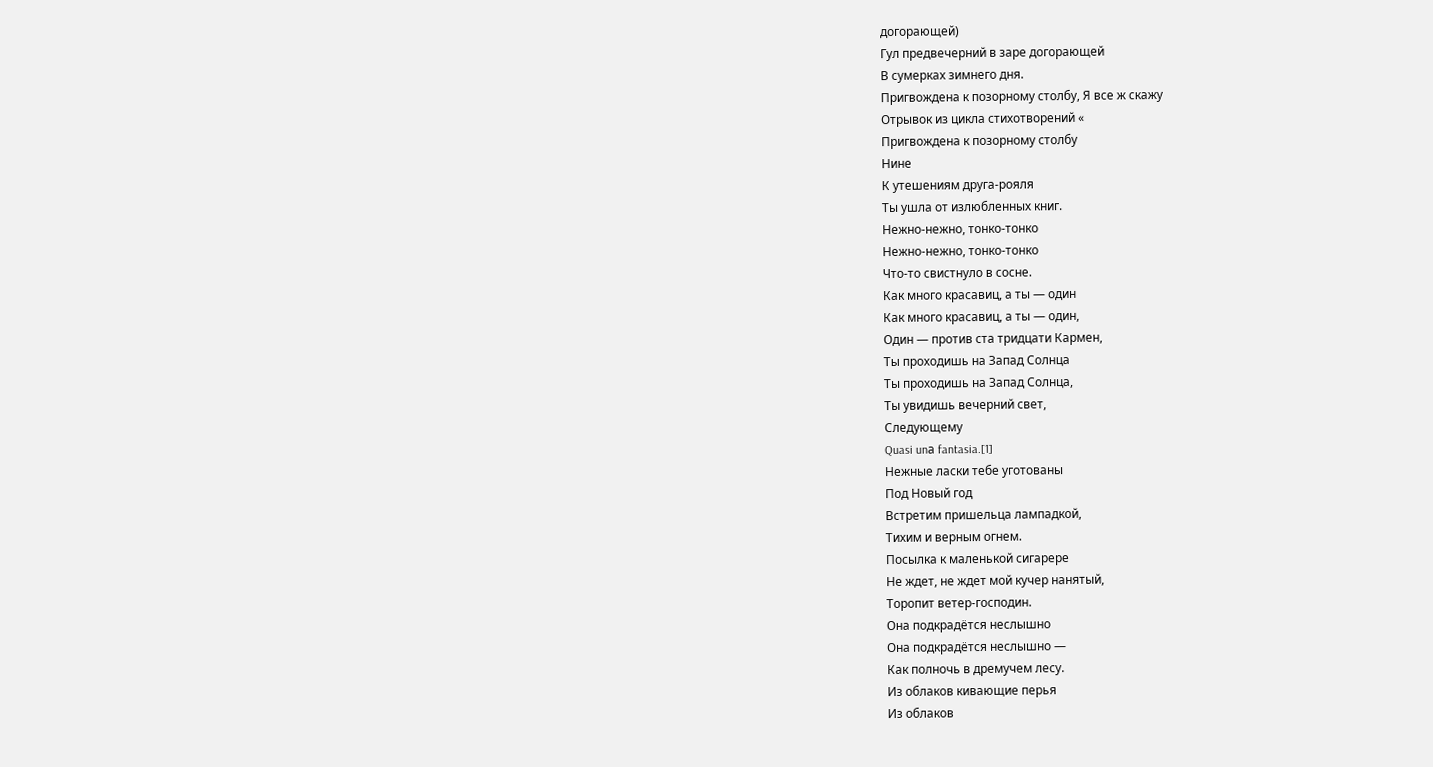догорающей)
Гул предвечерний в заре догорающей
В сумерках зимнего дня.
Пригвождена к позорному столбу, Я все ж скажу
Отрывок из цикла стихотворений «
Пригвождена к позорному столбу
Нине
К утешениям друга-рояля
Ты ушла от излюбленных книг.
Нежно-нежно, тонко-тонко
Нежно-нежно, тонко-тонко
Что-то свистнуло в сосне.
Как много красавиц, а ты — один
Как много красавиц, а ты — один,
Один — против ста тридцати Кармен,
Ты проходишь на Запад Солнца
Ты проходишь на Запад Солнца,
Ты увидишь вечерний свет,
Следующему
Quasi unа fantasia.[1]
Нежные ласки тебе уготованы
Под Новый год
Встретим пришельца лампадкой,
Тихим и верным огнем.
Посылка к маленькой сигарере
Не ждет, не ждет мой кучер нанятый,
Торопит ветер-господин.
Она подкрадётся неслышно
Она подкрадётся неслышно —
Как полночь в дремучем лесу.
Из облаков кивающие перья
Из облаков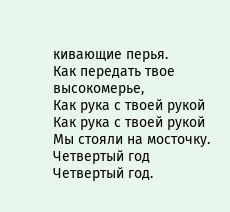кивающие перья.
Как передать твое высокомерье,
Как рука с твоей рукой
Как рука с твоей рукой
Мы стояли на мосточку.
Четвертый год
Четвертый год.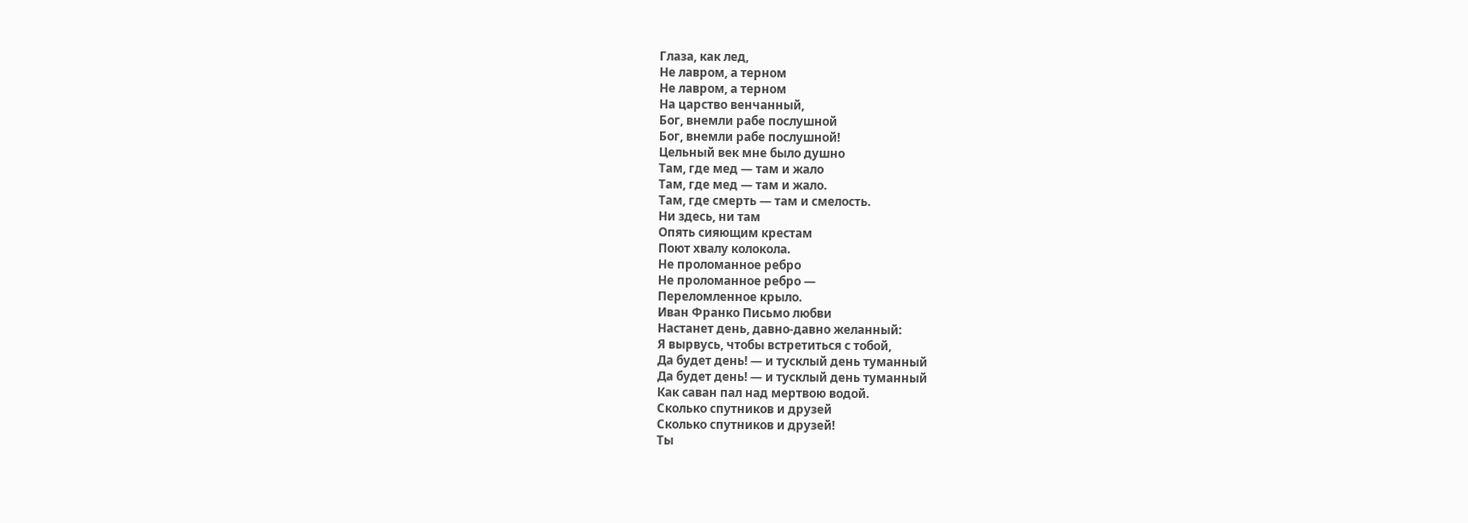Глаза, как лед,
Не лавром, а терном
Не лавром, а терном
На царство венчанный,
Бог, внемли рабе послушной
Бог, внемли рабе послушной!
Цельный век мне было душно
Там, где мед — там и жало
Там, где мед — там и жало.
Там, где смерть — там и смелость.
Ни здесь, ни там
Опять сияющим крестам
Поют хвалу колокола.
Не проломанное ребро
Не проломанное ребро —
Переломленное крыло.
Иван Франко Письмо любви
Настанет день, давно-давно желанный:
Я вырвусь, чтобы встретиться с тобой,
Да будет день! — и тусклый день туманный
Да будет день! — и тусклый день туманный
Как саван пал над мертвою водой.
Сколько спутников и друзей
Сколько спутников и друзей!
Ты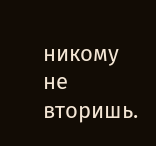никому не вторишь.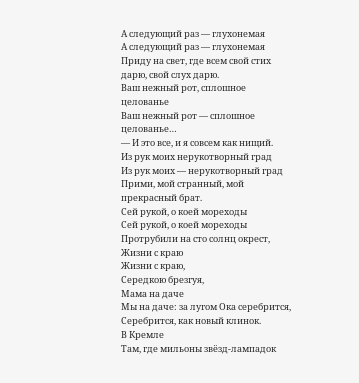А следующий раз — глухонемая
А следующий раз — глухонемая
Приду на свет, где всем свой стих дарю, свой слух дарю.
Ваш нежный рот, сплошное целованье
Ваш нежный рот — сплошное целованье…
— И это все, и я совсем как нищий.
Из рук моих нерукотворный град
Из рук моих — нерукотворный град
Прими, мой странный, мой прекрасный брат.
Сей рукой, о коей мореходы
Сей рукой, о коей мореходы
Протрубили на сто солнц окрест,
Жизни с краю
Жизни с краю,
Середкою брезгуя,
Мама на даче
Мы на даче: за лугом Ока серебрится,
Серебрится, как новый клинок.
В Кремле
Там, где мильоны звёзд-лампадок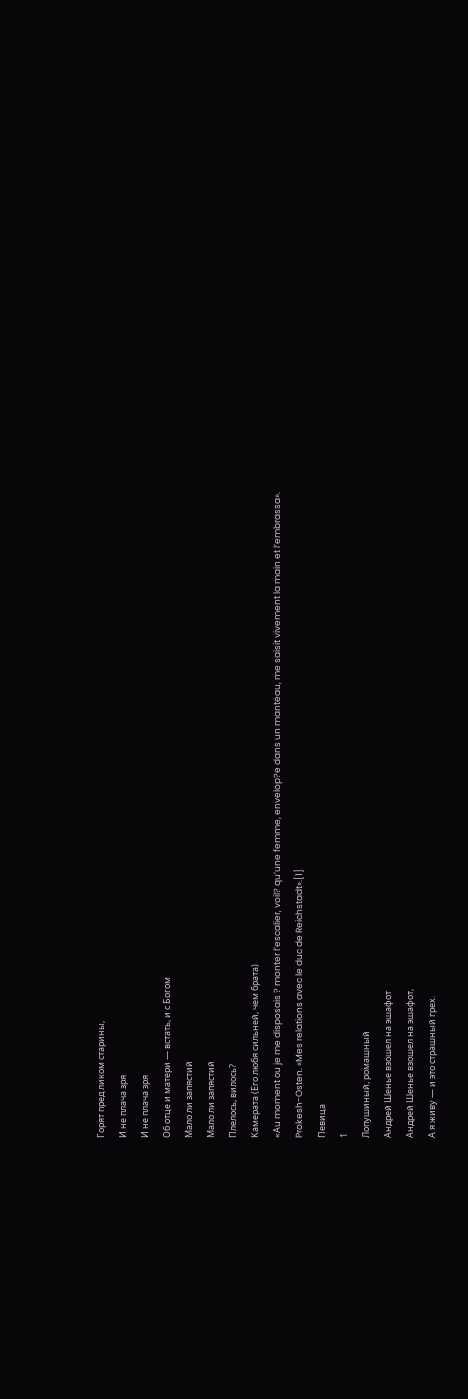Горят пред ликом старины,
И не плача зря
И не плача зря
Об отце и матери — встать, и с Богом
Мало ли запястий
Мало ли запястий
Плелось, вилось?
Kамерата (Его любя сильней, чем брата)
«Аu moment оu je me disposais ? monter l’escalier, voil? qu’une femme, envelop?e dans un manteau, me saisit vivement la main et l’embrassa».
Prokesh-Osten. «Mes relations avec le duc de Reichstadt».[1]
Певица
1
Лопушиный, ромашный
Андрей Шенье взошел на эшафот
Андрей Шенье взошел на эшафот,
А я живу — и это страшный грех.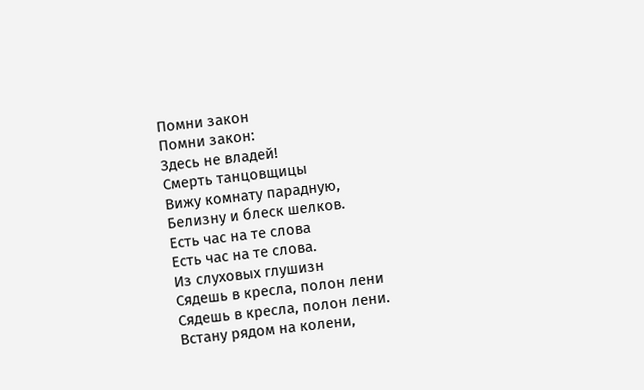Помни закон
Помни закон:
Здесь не владей!
Смерть танцовщицы
Вижу комнату парадную,
Белизну и блеск шелков.
Есть час на те слова
Есть час на те слова.
Из слуховых глушизн
Сядешь в кресла, полон лени
Сядешь в кресла, полон лени.
Встану рядом на колени,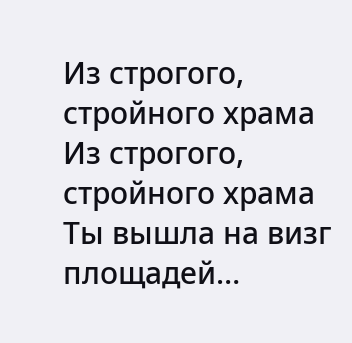Из строгого, стройного храма
Из строгого, стройного храма
Ты вышла на визг площадей…